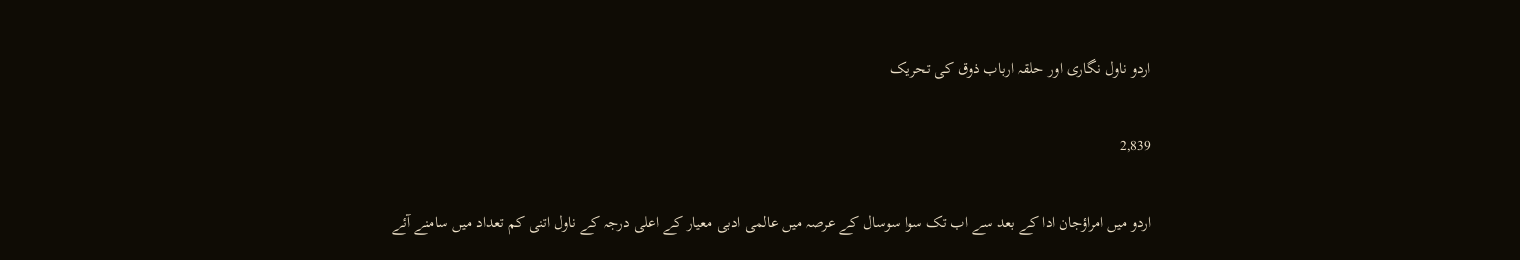اردو ناول نگاری اور حلقہ ارباب ذوق کی تحریک

2,839

اردو میں امراؤجان ادا کے بعد سے اب تک سوا سوسال کے عرصہ میں عالمی ادبی معیار کے اعلی درجہ کے ناول اتنی کم تعداد میں سامنے آئے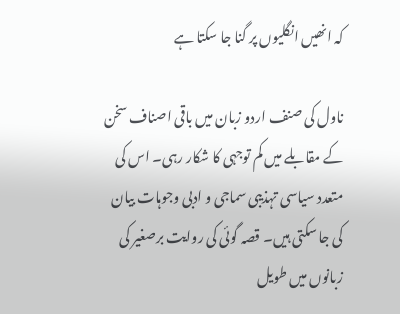کہ انھیں انگلیوں پر گنا جا سکتا ہے

ناول کی صنف اردو زبان میں باقی اصناف سخن کے مقابلے میں کم توجہی کا شکار رہی۔ اس کی متعدد سیاسی تہذیبی سماجی و ادبی وجوہات بیان کی جا سکتی ہیں۔ قصہ گوئی کی روایت برصغیر کی زبانوں میں طویل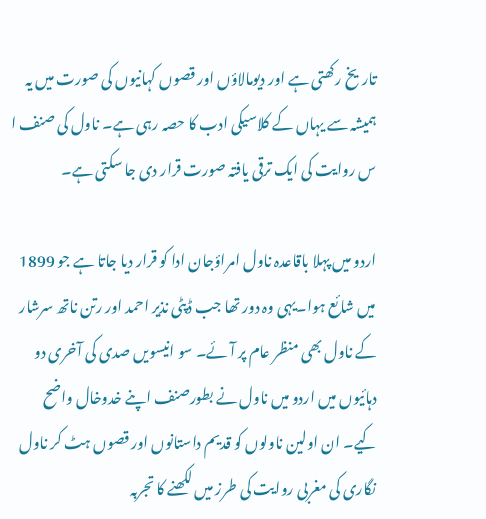تاریخ رکھتی ہے اور دیومالاؤں اور قصوں کہانیوں کی صورت میں یہ ہمیشہ سے یہاں کے کلاسیکی ادب کا حصہ رہی ہے۔ ناول کی صنف ا س روایت کی ایک ترقی یافتہ صورت قرار دی جا سکتی ہے۔

اردو میں پہلا باقاعدہ ناول امراؤجان ادا کو قرار دیا جاتا ہے جو 1899 میں شائع ہوا۔یہی وہ دور تھا جب ڈپٹی نذیر احمد اور رتن ناتھ سرشار کے ناول بھی منظر عام پر آئے۔ سو انیسویں صدی کی آخری دو دہائیوں میں اردو میں ناول نے بطورصنف اپنے خدوخال واضح کیے۔ ان اولین ناولوں کو قدیم داستانوں اور قصوں ہٹ کر ناول نگاری کی مغربی روایت کی طرز میں لکھنے کا تجربہ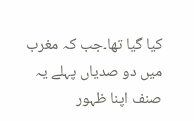کیا گیا تھا۔جب کہ مغرب میں دو صدیاں پہلے یہ صنف اپنا ظہور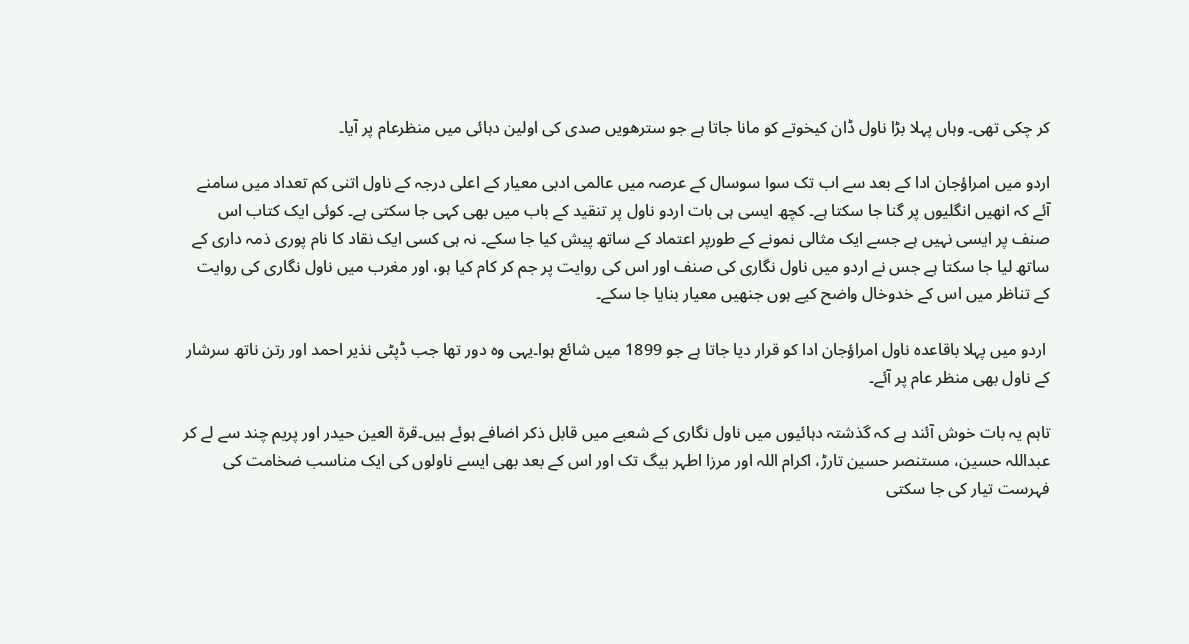کر چکی تھی۔ وہاں پہلا بڑا ناول ڈان کیخوتے کو مانا جاتا ہے جو سترھویں صدی کی اولین دہائی میں منظرعام پر آیا۔

اردو میں امراؤجان ادا کے بعد سے اب تک سوا سوسال کے عرصہ میں عالمی ادبی معیار کے اعلی درجہ کے ناول اتنی کم تعداد میں سامنے آئے کہ انھیں انگلیوں پر گنا جا سکتا ہے۔ کچھ ایسی ہی بات اردو ناول پر تنقید کے باب میں بھی کہی جا سکتی ہے۔ کوئی ایک کتاب اس صنف پر ایسی نہیں ہے جسے ایک مثالی نمونے کے طورپر اعتماد کے ساتھ پیش کیا جا سکے۔ نہ ہی کسی ایک نقاد کا نام پوری ذمہ داری کے ساتھ لیا جا سکتا ہے جس نے اردو میں ناول نگاری کی صنف اور اس کی روایت پر جم کر کام کیا ہو، اور مغرب میں ناول نگاری کی روایت کے تناظر میں اس کے خدوخال واضح کیے ہوں جنھیں معیار بنایا جا سکے۔

 اردو میں پہلا باقاعدہ ناول امراؤجان ادا کو قرار دیا جاتا ہے جو 1899 میں شائع ہوا۔یہی وہ دور تھا جب ڈپٹی نذیر احمد اور رتن ناتھ سرشار کے ناول بھی منظر عام پر آئے۔

تاہم یہ بات خوش آئند ہے کہ گذشتہ دہائیوں میں ناول نگاری کے شعبے میں قابل ذکر اضافے ہوئے ہیں۔قرة العین حیدر اور پریم چند سے لے کر عبداللہ حسین، مستنصر حسین تارڑ، اکرام اللہ اور مرزا اطہر بیگ تک اور اس کے بعد بھی ایسے ناولوں کی ایک مناسب ضخامت کی فہرست تیار کی جا سکتی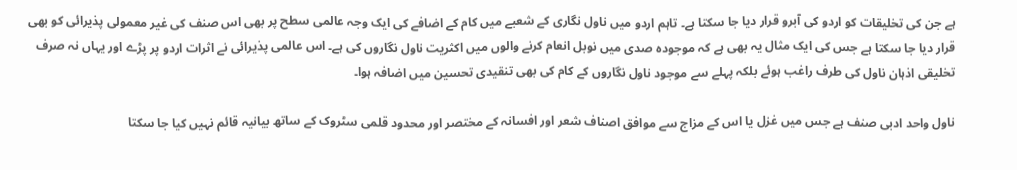ہے جن کی تخلیقات کو اردو کی آبرو قرار دیا جا سکتا ہے۔ تاہم اردو میں ناول نگاری کے شعبے میں کام کے اضافے کی ایک وجہ عالمی سطح پر بھی اس صنف کی غیر معمولی پذیرائی کو بھی قرار دیا جا سکتا ہے جس کی ایک مثال یہ بھی ہے کہ موجودہ صدی میں نوبل انعام کرنے والوں میں اکثریت ناول نگاروں کی ہے۔ اس عالمی پذیرائی نے اثرات اردو پر پڑے اور یہاں نہ صرف تخلیقی اذہان ناول کی طرف راغب ہوئے بلکہ پہلے سے موجود ناول نگاروں کے کام کی بھی تنقیدی تحسین میں اضافہ ہوا۔

ناول واحد ادبی صنف ہے جس میں غزل یا اس کے مزاج سے موافق اصناف شعر اور افسانہ کے مختصر اور محدود قلمی سٹروک کے ساتھ بیانیہ قائم نہیں کیا جا سکتا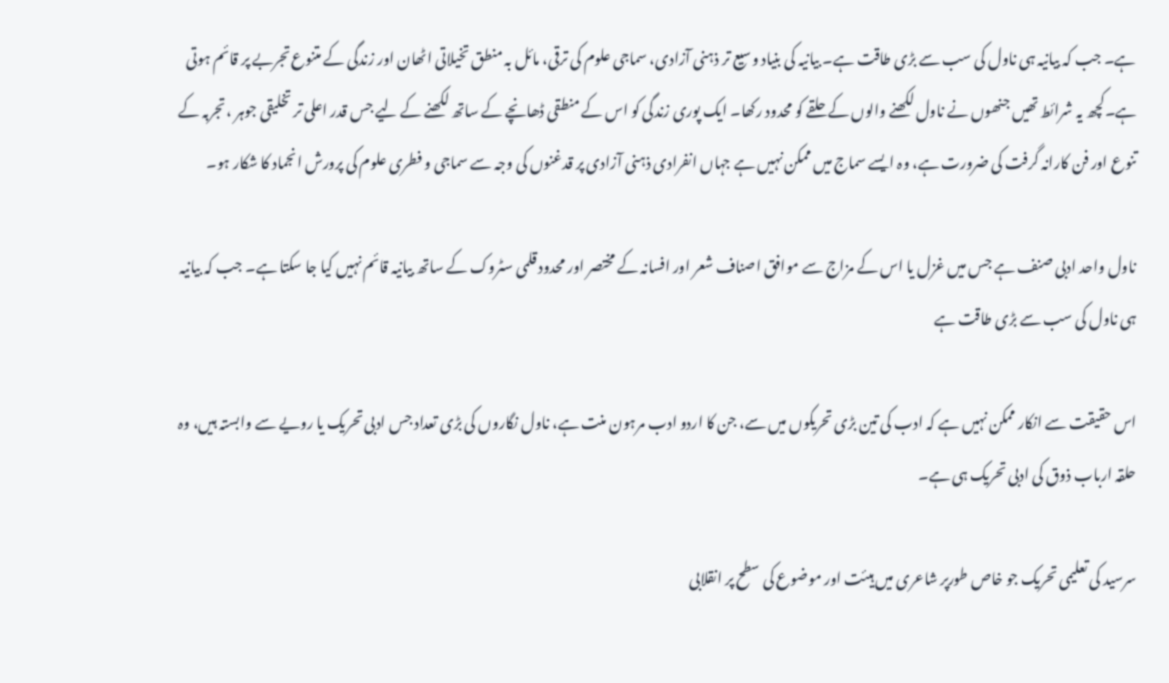ہے۔ جب کہ بیانیہ ہی ناول کی سب سے بڑی طاقت ہے۔ بیانیہ کی بنیاد وسیع تر ذہنی آزادی، سماجی علوم کی ترقی، مائل بہ منطق تخیلاتی اٹھان اور زندگی کے متنوع تجربے پر قائم ہوتی ہے۔کچھ یہ شرائط تھیں جنھوں نے ناول لکھنے والوں کے حلقے کو محدود رکھا۔ ایک پوری زندگی کو اس کے منطقی ڈھانچے کے ساتھ لکھنے کے لیے جس قدر اعلی تر تخلیقی جوہر ،تجربہ کے تنوع اور فن کارانہ گرفت کی ضرورت ہے، وہ ایسے سماج میں ممکن نہیں ہے جہاں انفرادی ذہنی آزادی پر قدغنوں کی وجہ سے سماجی و فطری علوم کی پرورش انجماد کا شکار ہو۔

ناول واحد ادبی صنف ہے جس میں غزل یا اس کے مزاج سے موافق اصناف شعر اور افسانہ کے مختصر اور محدود قلمی سٹروک کے ساتھ بیانیہ قائم نہیں کیا جا سکتا ہے۔ جب کہ بیانیہ ہی ناول کی سب سے بڑی طاقت ہے

اس حقیقت سے انکار ممکن نہیں ہے کہ ادب کی تین بڑی تحریکوں میں سے، جن کا اردو ادب مرہون منت ہے، ناول نگاروں کی بڑی تعداد جس ادبی تحریک یا رویے سے وابستہ ہیں، وہ حلقہ ارباب ذوق کی ادبی تحریک ہی ہے۔

سرسید کی تعلیمی تحریک جو خاص طورپر شاعری میں ہیئت اور موضوع کی سطح پر انقلابی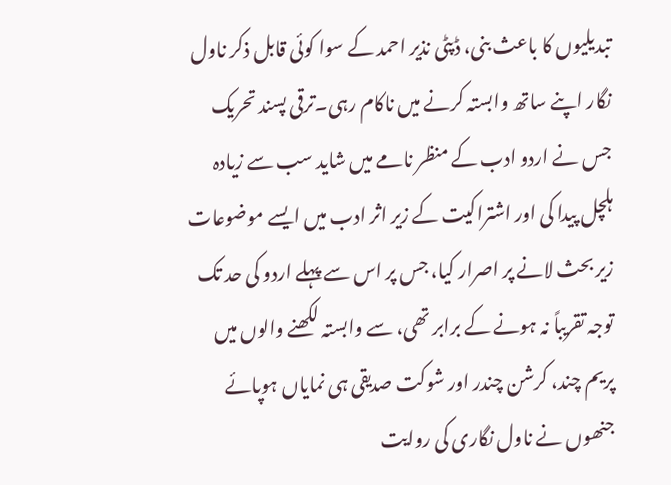تبدیلیوں کا باعث بنی، ڈپٹی نذیر احمد کے سوا کوئی قابل ذکر ناول نگار اپنے ساتھ وابستہ کرنے میں ناکام رہی۔ترقی پسند تحریک جس نے اردو ادب کے منظر نامے میں شاید سب سے زیادہ ہلچل پیدا کی اور اشتراکیت کے زیر اثر ادب میں ایسے موضوعات زیر بحث لانے پر اصرار کیا، جس پر اس سے پہلے اردو کی حد تک توجہ تقریباً نہ ہونے کے برابر تھی، سے وابستہ لکھنے والوں میں پریم چند، کرشن چندر اور شوکت صدیقی ہی نمایاں ہوپائے جنھوں نے ناول نگاری کی روایت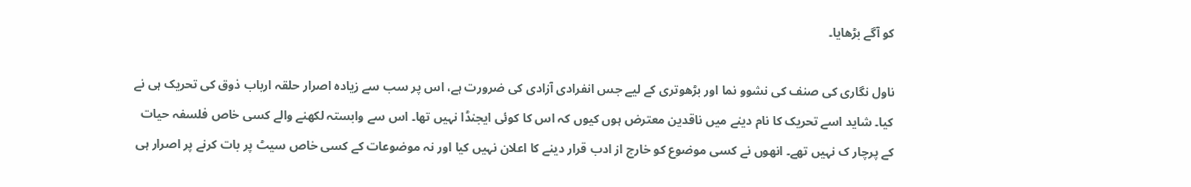کو آگے بڑھایا۔

ناول نگاری کی صنف کی نشوو نما اور بڑھوتری کے لیے جس انفرادی آزادی کی ضرورت ہے، اس پر سب سے زیادہ اصرار حلقہ ارباب ذوق کی تحریک ہی نے کیا۔ شاید اسے تحریک کا نام دینے میں ناقدین معترض ہوں کیوں کہ اس کا کوئی ایجنڈا نہیں تھا۔ اس سے وابستہ لکھنے والے کسی خاص فلسفہ حیات کے پرچار ک نہیں تھے۔ انھوں نے کسی موضوع کو خارج از ادب قرار دینے کا اعلان نہیں کیا اور نہ موضوعات کے کسی خاص سیٹ پر بات کرنے پر اصرار ہی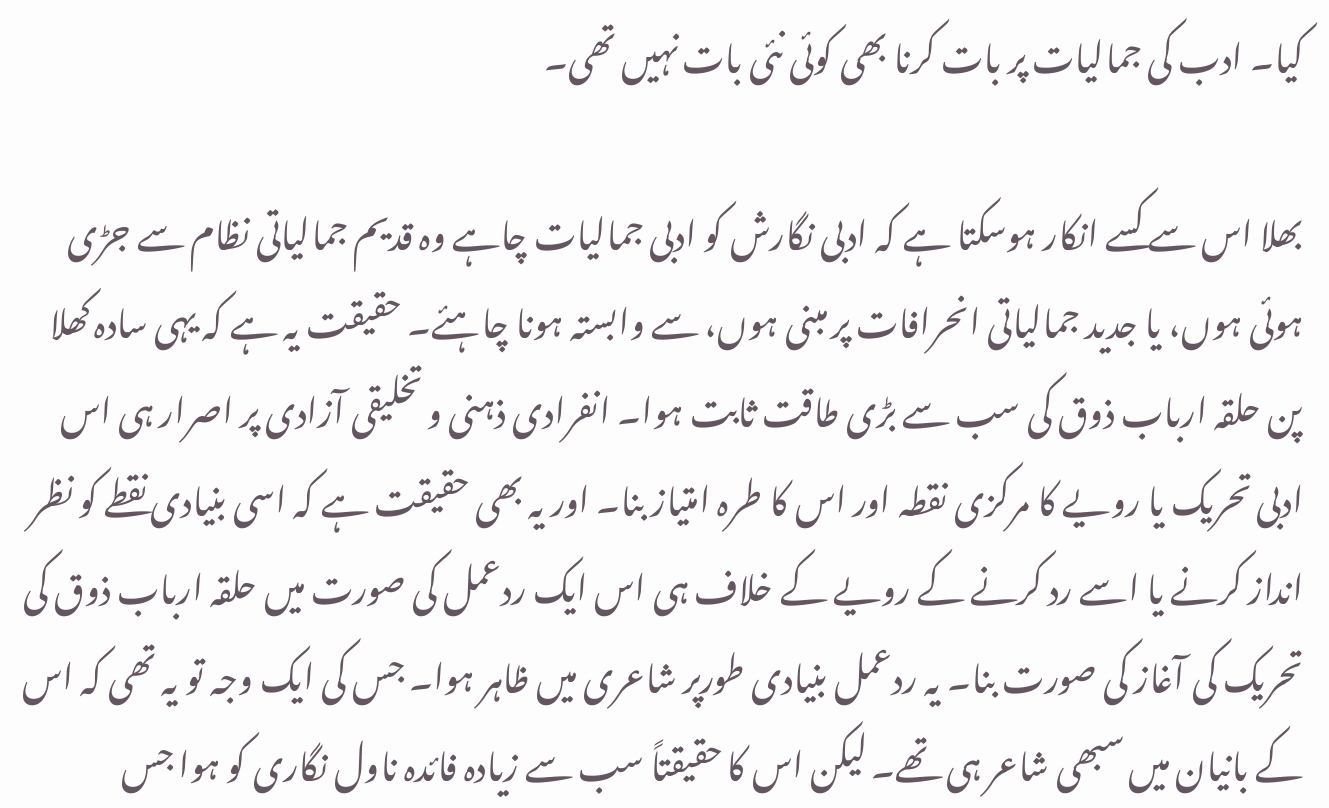کیا۔ ادب کی جمالیات پر بات کرنا بھی کوئی نئی بات نہیں تھی۔

بھلا اس سے کسے انکار ہوسکتا ہے کہ ادبی نگارش کو ادبی جمالیات چاہے وہ قدیم جمالیاتی نظام سے جڑی ہوئی ہوں، یا جدید جمالیاتی انحرافات پر مبنی ہوں، سے وابستہ ہونا چاہئے۔ حقیقت یہ ہے کہ یہی سادہ کھلا پن حلقہ ارباب ذوق کی سب سے بڑی طاقت ثابت ہوا۔ انفرادی ذہنی و تخلیقی آزادی پر اصرار ہی اس ادبی تحریک یا رویے کا مرکزی نقطہ اور اس کا طرہ امتیاز بنا۔ اور یہ بھی حقیقت ہے کہ اسی بنیادی نقطے کو نظر انداز کرنے یا اسے رد کرنے کے رویے کے خلاف ہی اس ایک ردعمل کی صورت میں حلقہ ارباب ذوق کی تحریک کی آغاز کی صورت بنا۔ یہ ردعمل بنیادی طورپر شاعری میں ظاہر ہوا۔ جس کی ایک وجہ تو یہ تھی کہ اس کے بانیان میں سبھی شاعر ہی تھے۔ لیکن اس کا حقیقتاً سب سے زیادہ فائدہ ناول نگاری کو ہوا جس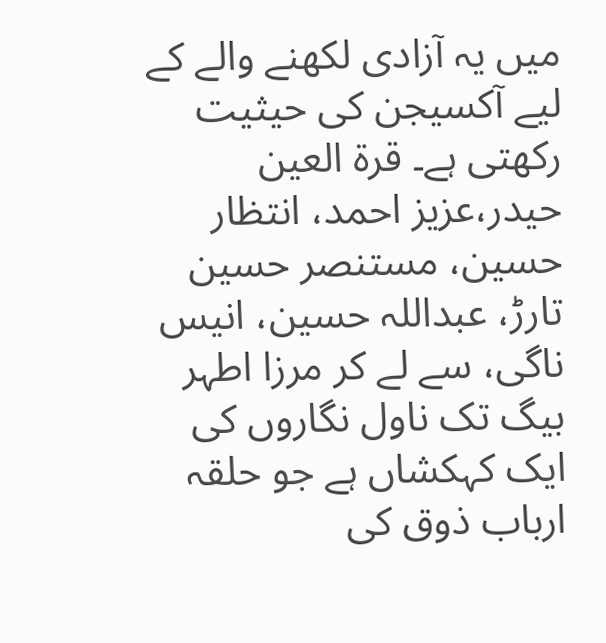میں یہ آزادی لکھنے والے کے لیے آکسیجن کی حیثیت رکھتی ہے۔ قرة العین حیدر،عزیز احمد، انتظار حسین، مستنصر حسین تارڑ، عبداللہ حسین، انیس ناگی، سے لے کر مرزا اطہر بیگ تک ناول نگاروں کی ایک کہکشاں ہے جو حلقہ ارباب ذوق کی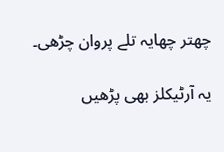چھتر چھایہ تلے پروان چڑھی۔

یہ آرٹیکلز بھی پڑھیں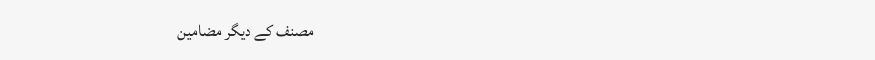مصنف کے دیگر مضامین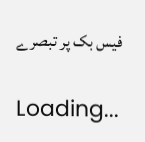فیس بک پر تبصرے

Loading...